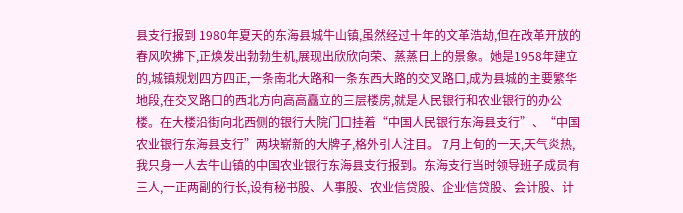县支行报到 1980年夏天的东海县城牛山镇,虽然经过十年的文革浩劫,但在改革开放的春风吹拂下,正焕发出勃勃生机,展现出欣欣向荣、蒸蒸日上的景象。她是1958年建立的,城镇规划四方四正,一条南北大路和一条东西大路的交叉路口,成为县城的主要繁华地段,在交叉路口的西北方向高高矗立的三层楼房,就是人民银行和农业银行的办公楼。在大楼沿街向北西侧的银行大院门口挂着“中国人民银行东海县支行”、“中国农业银行东海县支行”两块崭新的大牌子,格外引人注目。 7月上旬的一天,天气炎热,我只身一人去牛山镇的中国农业银行东海县支行报到。东海支行当时领导班子成员有三人,一正两副的行长,设有秘书股、人事股、农业信贷股、企业信贷股、会计股、计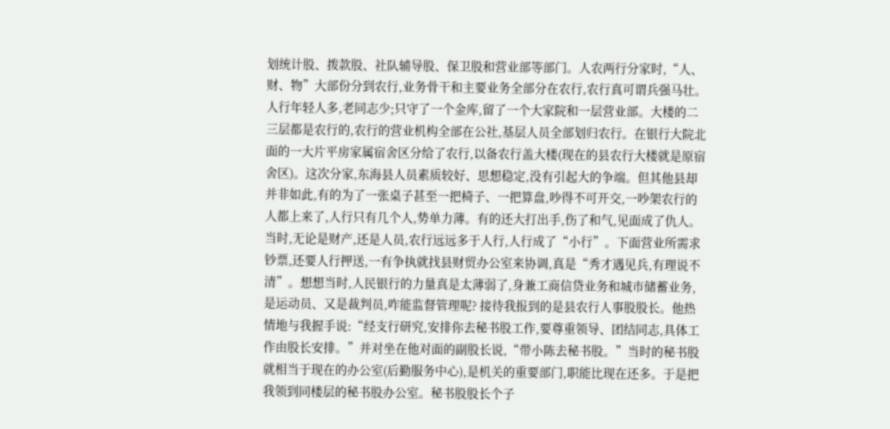划统计股、拨款股、社队辅导股、保卫股和营业部等部门。人农两行分家时,“人、财、物”大部份分到农行,业务骨干和主要业务全部分在农行,农行真可谓兵强马壮。人行年轻人多,老同志少;只守了一个金库,留了一个大家院和一层营业部。大楼的二三层都是农行的,农行的营业机构全部在公社,基层人员全部划归农行。在银行大院北面的一大片平房家属宿舍区分给了农行,以备农行盖大楼(现在的县农行大楼就是原宿舍区)。这次分家,东海县人员素质较好、思想稳定,没有引起大的争端。但其他县却并非如此,有的为了一张桌子甚至一把椅子、一把算盘,吵得不可开交,一吵架农行的人都上来了,人行只有几个人,势单力薄。有的还大打出手,伤了和气,见面成了仇人。 当时,无论是财产,还是人员,农行远远多于人行,人行成了“小行”。下面营业所需求钞票,还要人行押送,一有争执就找县财贸办公室来协调,真是“秀才遇见兵,有理说不清”。想想当时,人民银行的力量真是太薄弱了,身兼工商信贷业务和城市储蓄业务,是运动员、又是裁判员,咋能监督管理呢? 接待我报到的是县农行人事股股长。他热情地与我握手说:“经支行研究,安排你去秘书股工作,要尊重领导、团结同志,具体工作由股长安排。”并对坐在他对面的副股长说,“带小陈去秘书股。”当时的秘书股就相当于现在的办公室(后勤服务中心),是机关的重要部门,职能比现在还多。于是把我领到同楼层的秘书股办公室。秘书股股长个子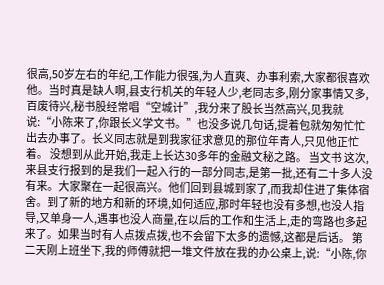很高,50岁左右的年纪,工作能力很强,为人直爽、办事利索,大家都很喜欢他。当时真是缺人啊,县支行机关的年轻人少,老同志多,刚分家事情又多,百废待兴,秘书股经常唱“空城计”,我分来了股长当然高兴,见我就说:“小陈来了,你跟长义学文书。”也没多说几句话,提着包就匆匆忙忙出去办事了。长义同志就是到我家征求意见的那位年青人,只见他正忙着。 没想到从此开始,我走上长达30多年的金融文秘之路。 当文书 这次,来县支行报到的是我们一起入行的一部分同志,是第一批,还有二十多人没有来。大家聚在一起很高兴。他们回到县城到家了,而我却住进了集体宿舍。到了新的地方和新的环境,如何适应,那时年轻也没有多想,也没人指导,又单身一人,遇事也没人商量,在以后的工作和生活上,走的弯路也多起来了。如果当时有人点拨点拨,也不会留下太多的遗憾,这都是后话。 第二天刚上班坐下,我的师傅就把一堆文件放在我的办公桌上,说:“小陈,你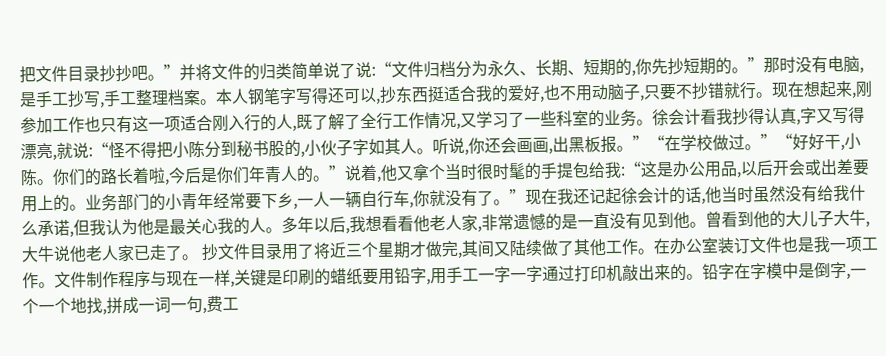把文件目录抄抄吧。”并将文件的归类简单说了说:“文件归档分为永久、长期、短期的,你先抄短期的。”那时没有电脑,是手工抄写,手工整理档案。本人钢笔字写得还可以,抄东西挺适合我的爱好,也不用动脑子,只要不抄错就行。现在想起来,刚参加工作也只有这一项适合刚入行的人,既了解了全行工作情况,又学习了一些科室的业务。徐会计看我抄得认真,字又写得漂亮,就说:“怪不得把小陈分到秘书股的,小伙子字如其人。听说,你还会画画,出黑板报。”“在学校做过。”“好好干,小陈。你们的路长着啦,今后是你们年青人的。”说着,他又拿个当时很时髦的手提包给我:“这是办公用品,以后开会或出差要用上的。业务部门的小青年经常要下乡,一人一辆自行车,你就没有了。”现在我还记起徐会计的话,他当时虽然没有给我什么承诺,但我认为他是最关心我的人。多年以后,我想看看他老人家,非常遗憾的是一直没有见到他。曾看到他的大儿子大牛,大牛说他老人家已走了。 抄文件目录用了将近三个星期才做完,其间又陆续做了其他工作。在办公室装订文件也是我一项工作。文件制作程序与现在一样,关键是印刷的蜡纸要用铅字,用手工一字一字通过打印机敲出来的。铅字在字模中是倒字,一个一个地找,拼成一词一句,费工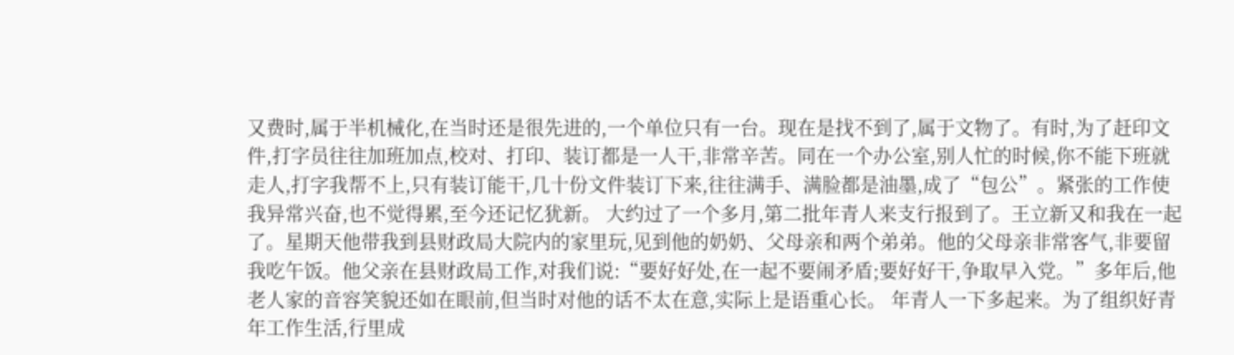又费时,属于半机械化,在当时还是很先进的,一个单位只有一台。现在是找不到了,属于文物了。有时,为了赶印文件,打字员往往加班加点,校对、打印、装订都是一人干,非常辛苦。同在一个办公室,别人忙的时候,你不能下班就走人,打字我帮不上,只有装订能干,几十份文件装订下来,往往满手、满脸都是油墨,成了“包公”。紧张的工作使我异常兴奋,也不觉得累,至今还记忆犹新。 大约过了一个多月,第二批年青人来支行报到了。王立新又和我在一起了。星期天他带我到县财政局大院内的家里玩,见到他的奶奶、父母亲和两个弟弟。他的父母亲非常客气,非要留我吃午饭。他父亲在县财政局工作,对我们说:“要好好处,在一起不要闹矛盾;要好好干,争取早入党。”多年后,他老人家的音容笑貌还如在眼前,但当时对他的话不太在意,实际上是语重心长。 年青人一下多起来。为了组织好青年工作生活,行里成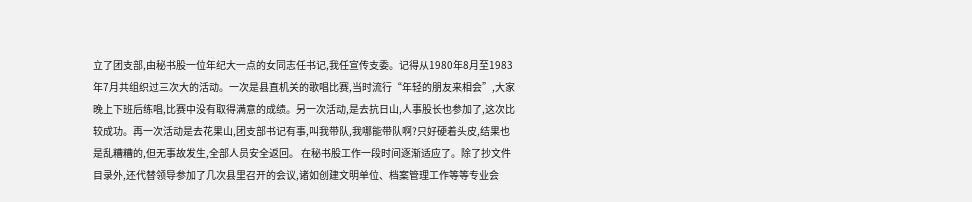立了团支部,由秘书股一位年纪大一点的女同志任书记,我任宣传支委。记得从1980年8月至1983年7月共组织过三次大的活动。一次是县直机关的歌唱比赛,当时流行“年轻的朋友来相会”,大家晚上下班后练唱,比赛中没有取得满意的成绩。另一次活动,是去抗日山,人事股长也参加了,这次比较成功。再一次活动是去花果山,团支部书记有事,叫我带队,我哪能带队啊?只好硬着头皮,结果也是乱糟糟的,但无事故发生,全部人员安全返回。 在秘书股工作一段时间逐渐适应了。除了抄文件目录外,还代替领导参加了几次县里召开的会议,诸如创建文明单位、档案管理工作等等专业会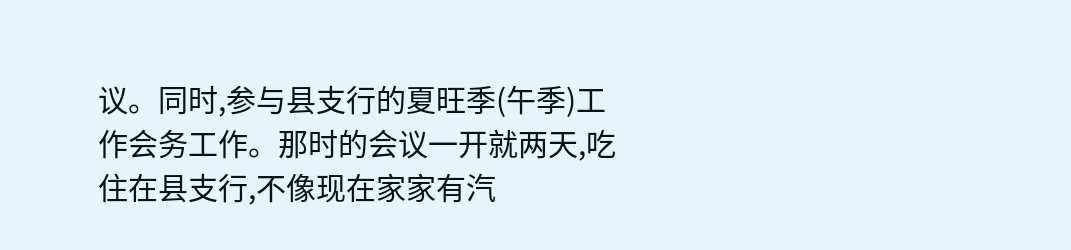议。同时,参与县支行的夏旺季(午季)工作会务工作。那时的会议一开就两天,吃住在县支行,不像现在家家有汽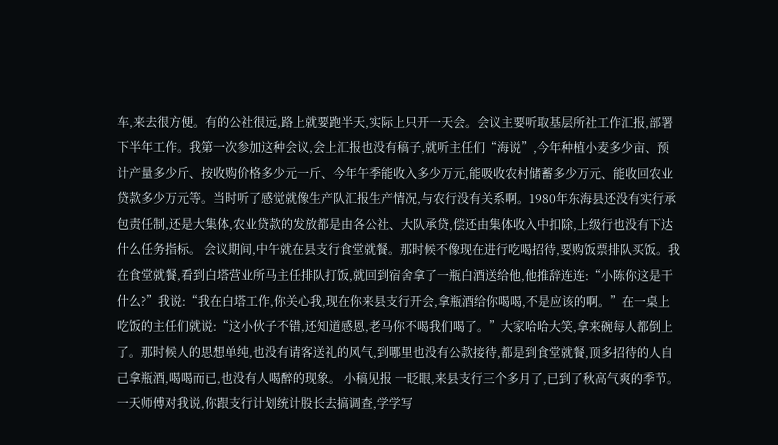车,来去很方便。有的公社很远,路上就要跑半天,实际上只开一天会。会议主要听取基层所社工作汇报,部署下半年工作。我第一次参加这种会议,会上汇报也没有稿子,就听主任们“海说”,今年种植小麦多少亩、预计产量多少斤、按收购价格多少元一斤、今年午季能收入多少万元,能吸收农村储蓄多少万元、能收回农业贷款多少万元等。当时听了感觉就像生产队汇报生产情况,与农行没有关系啊。1980年东海县还没有实行承包责任制,还是大集体,农业贷款的发放都是由各公社、大队承贷,偿还由集体收入中扣除,上级行也没有下达什么任务指标。 会议期间,中午就在县支行食堂就餐。那时候不像现在进行吃喝招待,要购饭票排队买饭。我在食堂就餐,看到白塔营业所马主任排队打饭,就回到宿舍拿了一瓶白酒送给他,他推辞连连:“小陈你这是干什么?”我说:“我在白塔工作,你关心我,现在你来县支行开会,拿瓶酒给你喝喝,不是应该的啊。”在一桌上吃饭的主任们就说:“这小伙子不错,还知道感恩,老马你不喝我们喝了。”大家哈哈大笑,拿来碗每人都倒上了。那时候人的思想单纯,也没有请客送礼的风气,到哪里也没有公款接待,都是到食堂就餐,顶多招待的人自己拿瓶酒,喝喝而已,也没有人喝醉的现象。 小稿见报 一眨眼,来县支行三个多月了,已到了秋高气爽的季节。一天师傅对我说,你跟支行计划统计股长去搞调查,学学写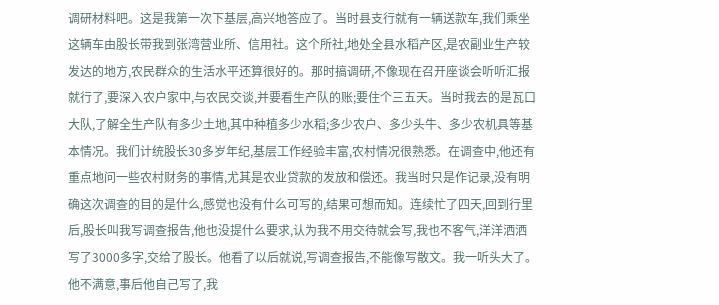调研材料吧。这是我第一次下基层,高兴地答应了。当时县支行就有一辆送款车,我们乘坐这辆车由股长带我到张湾营业所、信用社。这个所社,地处全县水稻产区,是农副业生产较发达的地方,农民群众的生活水平还算很好的。那时搞调研,不像现在召开座谈会听听汇报就行了,要深入农户家中,与农民交谈,并要看生产队的账;要住个三五天。当时我去的是瓦口大队,了解全生产队有多少土地,其中种植多少水稻;多少农户、多少头牛、多少农机具等基本情况。我们计统股长30多岁年纪,基层工作经验丰富,农村情况很熟悉。在调查中,他还有重点地问一些农村财务的事情,尤其是农业贷款的发放和偿还。我当时只是作记录,没有明确这次调查的目的是什么,感觉也没有什么可写的,结果可想而知。连续忙了四天,回到行里后,股长叫我写调查报告,他也没提什么要求,认为我不用交待就会写,我也不客气,洋洋洒洒写了3000多字,交给了股长。他看了以后就说,写调查报告,不能像写散文。我一听头大了。他不满意,事后他自己写了,我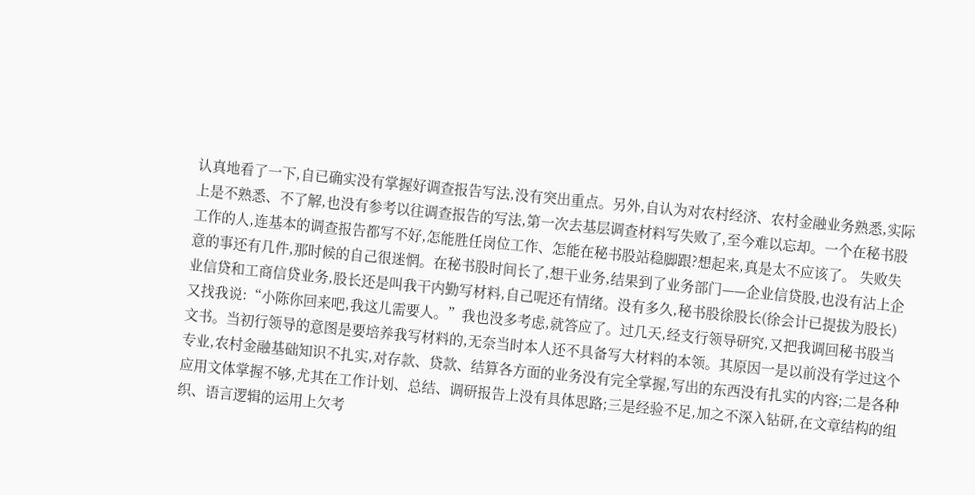认真地看了一下,自已确实没有掌握好调查报告写法,没有突出重点。另外,自认为对农村经济、农村金融业务熟悉,实际上是不熟悉、不了解,也没有参考以往调查报告的写法,第一次去基层调查材料写失败了,至今难以忘却。一个在秘书股工作的人,连基本的调查报告都写不好,怎能胜任岗位工作、怎能在秘书股站稳脚跟?想起来,真是太不应该了。 失败失意的事还有几件,那时候的自己很迷惘。在秘书股时间长了,想干业务,结果到了业务部门——企业信贷股,也没有沾上企业信贷和工商信贷业务,股长还是叫我干内勤写材料,自己呢还有情绪。没有多久,秘书股徐股长(徐会计已提拔为股长)又找我说:“小陈你回来吧,我这儿需要人。”我也没多考虑,就答应了。过几天,经支行领导研究,又把我调回秘书股当文书。当初行领导的意图是要培养我写材料的,无奈当时本人还不具备写大材料的本领。其原因一是以前没有学过这个专业,农村金融基础知识不扎实,对存款、贷款、结算各方面的业务没有完全掌握,写出的东西没有扎实的内容;二是各种应用文体掌握不够,尤其在工作计划、总结、调研报告上没有具体思路;三是经验不足,加之不深入钻研,在文章结构的组织、语言逻辑的运用上欠考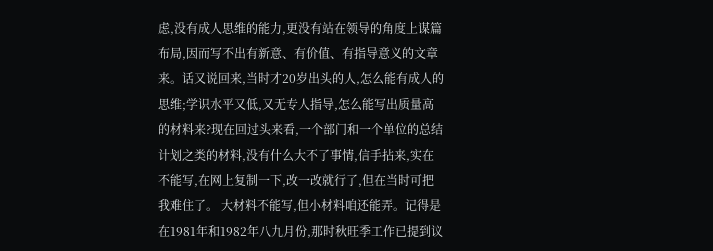虑,没有成人思维的能力,更没有站在领导的角度上谋篇布局,因而写不出有新意、有价值、有指导意义的文章来。话又说回来,当时才20岁出头的人,怎么能有成人的思维;学识水平又低,又无专人指导,怎么能写出质量高的材料来?现在回过头来看,一个部门和一个单位的总结计划之类的材料,没有什么大不了事情,信手拈来,实在不能写,在网上复制一下,改一改就行了,但在当时可把我难住了。 大材料不能写,但小材料咱还能弄。记得是在1981年和1982年八九月份,那时秋旺季工作已提到议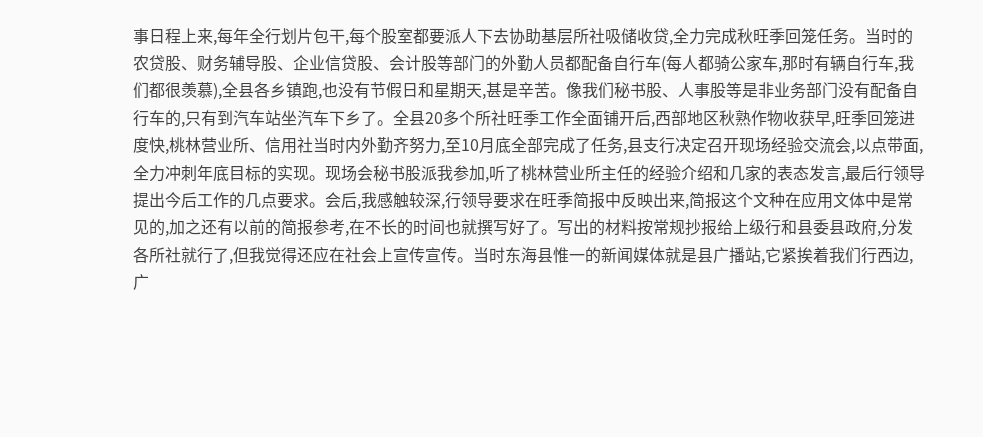事日程上来,每年全行划片包干,每个股室都要派人下去协助基层所社吸储收贷,全力完成秋旺季回笼任务。当时的农贷股、财务辅导股、企业信贷股、会计股等部门的外勤人员都配备自行车(每人都骑公家车,那时有辆自行车,我们都很羡慕),全县各乡镇跑,也没有节假日和星期天,甚是辛苦。像我们秘书股、人事股等是非业务部门没有配备自行车的,只有到汽车站坐汽车下乡了。全县20多个所社旺季工作全面铺开后,西部地区秋熟作物收获早,旺季回笼进度快,桃林营业所、信用社当时内外勤齐努力,至10月底全部完成了任务,县支行决定召开现场经验交流会,以点带面,全力冲刺年底目标的实现。现场会秘书股派我参加,听了桃林营业所主任的经验介绍和几家的表态发言,最后行领导提出今后工作的几点要求。会后,我感触较深,行领导要求在旺季简报中反映出来,简报这个文种在应用文体中是常见的,加之还有以前的简报参考,在不长的时间也就撰写好了。写出的材料按常规抄报给上级行和县委县政府,分发各所社就行了,但我觉得还应在社会上宣传宣传。当时东海县惟一的新闻媒体就是县广播站,它紧挨着我们行西边,广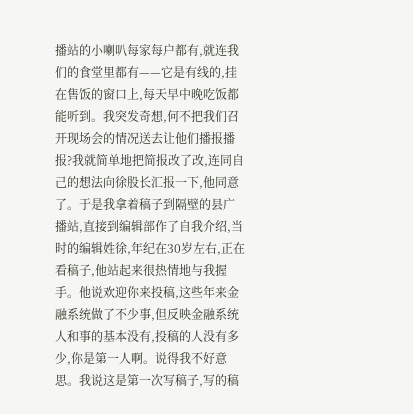播站的小喇叭每家每户都有,就连我们的食堂里都有——它是有线的,挂在售饭的窗口上,每天早中晚吃饭都能听到。我突发奇想,何不把我们召开现场会的情况送去让他们播报播报?我就简单地把简报改了改,连同自己的想法向徐股长汇报一下,他同意了。于是我拿着稿子到隔壁的县广播站,直接到编辑部作了自我介绍,当时的编辑姓徐,年纪在30岁左右,正在看稿子,他站起来很热情地与我握手。他说欢迎你来投稿,这些年来金融系统做了不少事,但反映金融系统人和事的基本没有,投稿的人没有多少,你是第一人啊。说得我不好意思。我说这是第一次写稿子,写的稿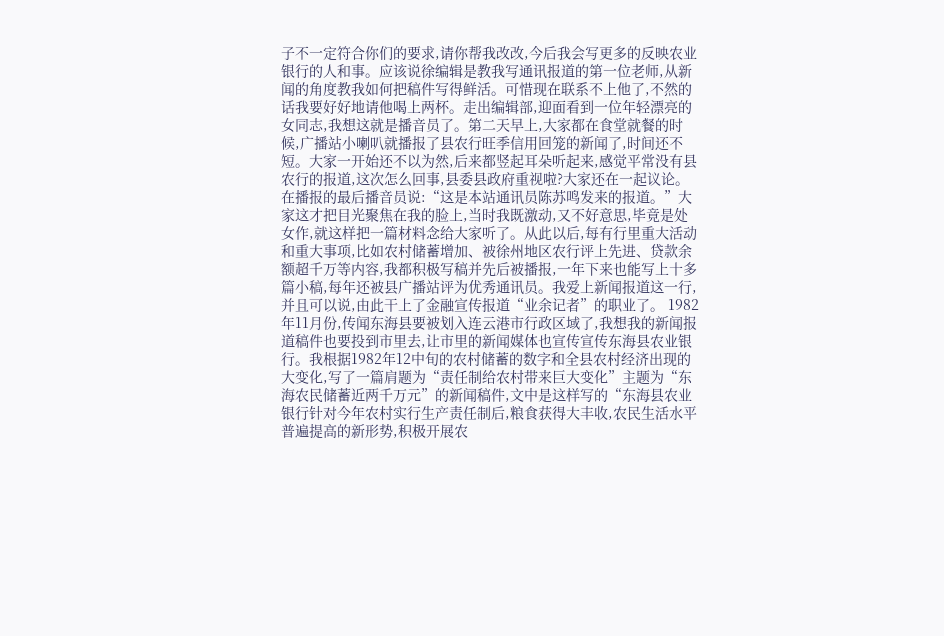子不一定符合你们的要求,请你帮我改改,今后我会写更多的反映农业银行的人和事。应该说徐编辑是教我写通讯报道的第一位老师,从新闻的角度教我如何把稿件写得鲜活。可惜现在联系不上他了,不然的话我要好好地请他喝上两杯。走出编辑部,迎面看到一位年轻漂亮的女同志,我想这就是播音员了。第二天早上,大家都在食堂就餐的时候,广播站小喇叭就播报了县农行旺季信用回笼的新闻了,时间还不短。大家一开始还不以为然,后来都竖起耳朵听起来,感觉平常没有县农行的报道,这次怎么回事,县委县政府重视啦?大家还在一起议论。在播报的最后播音员说:“这是本站通讯员陈苏鸣发来的报道。”大家这才把目光聚焦在我的脸上,当时我既激动,又不好意思,毕竟是处女作,就这样把一篇材料念给大家听了。从此以后,每有行里重大活动和重大事项,比如农村储蓄增加、被徐州地区农行评上先进、贷款余额超千万等内容,我都积极写稿并先后被播报,一年下来也能写上十多篇小稿,每年还被县广播站评为优秀通讯员。我爱上新闻报道这一行,并且可以说,由此干上了金融宣传报道“业余记者”的职业了。 1982年11月份,传闻东海县要被划入连云港市行政区域了,我想我的新闻报道稿件也要投到市里去,让市里的新闻媒体也宣传宣传东海县农业银行。我根据1982年12中旬的农村储蓄的数字和全县农村经济出现的大变化,写了一篇肩题为“责任制给农村带来巨大变化”主题为“东海农民储蓄近两千万元”的新闻稿件,文中是这样写的“东海县农业银行针对今年农村实行生产责任制后,粮食获得大丰收,农民生活水平普遍提高的新形势,积极开展农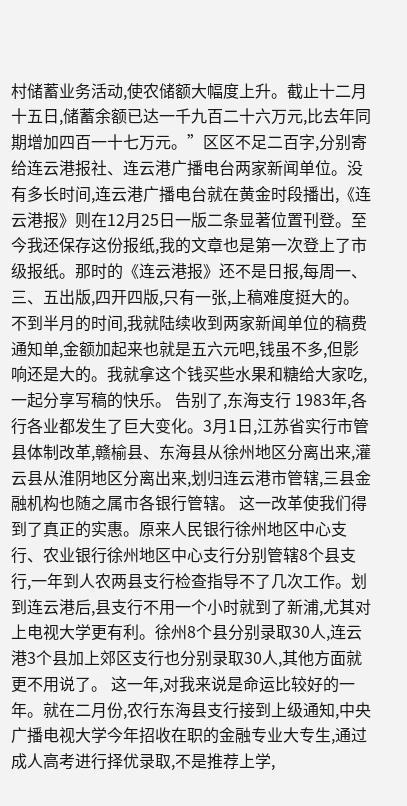村储蓄业务活动,使农储额大幅度上升。截止十二月十五日,储蓄余额已达一千九百二十六万元,比去年同期增加四百一十七万元。”区区不足二百字,分别寄给连云港报社、连云港广播电台两家新闻单位。没有多长时间,连云港广播电台就在黄金时段播出,《连云港报》则在12月25日一版二条显著位置刊登。至今我还保存这份报纸,我的文章也是第一次登上了市级报纸。那时的《连云港报》还不是日报,每周一、三、五出版,四开四版,只有一张,上稿难度挺大的。不到半月的时间,我就陆续收到两家新闻单位的稿费通知单,金额加起来也就是五六元吧,钱虽不多,但影响还是大的。我就拿这个钱买些水果和糖给大家吃,一起分享写稿的快乐。 告别了,东海支行 1983年,各行各业都发生了巨大变化。3月1日,江苏省实行市管县体制改革,赣榆县、东海县从徐州地区分离出来,灌云县从淮阴地区分离出来,划归连云港市管辖,三县金融机构也随之属市各银行管辖。 这一改革使我们得到了真正的实惠。原来人民银行徐州地区中心支行、农业银行徐州地区中心支行分别管辖8个县支行,一年到人农两县支行检查指导不了几次工作。划到连云港后,县支行不用一个小时就到了新浦,尤其对上电视大学更有利。徐州8个县分别录取30人,连云港3个县加上郊区支行也分别录取30人,其他方面就更不用说了。 这一年,对我来说是命运比较好的一年。就在二月份,农行东海县支行接到上级通知,中央广播电视大学今年招收在职的金融专业大专生,通过成人高考进行择优录取,不是推荐上学,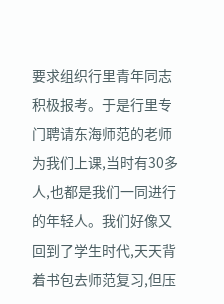要求组织行里青年同志积极报考。于是行里专门聘请东海师范的老师为我们上课,当时有30多人,也都是我们一同进行的年轻人。我们好像又回到了学生时代,天天背着书包去师范复习,但压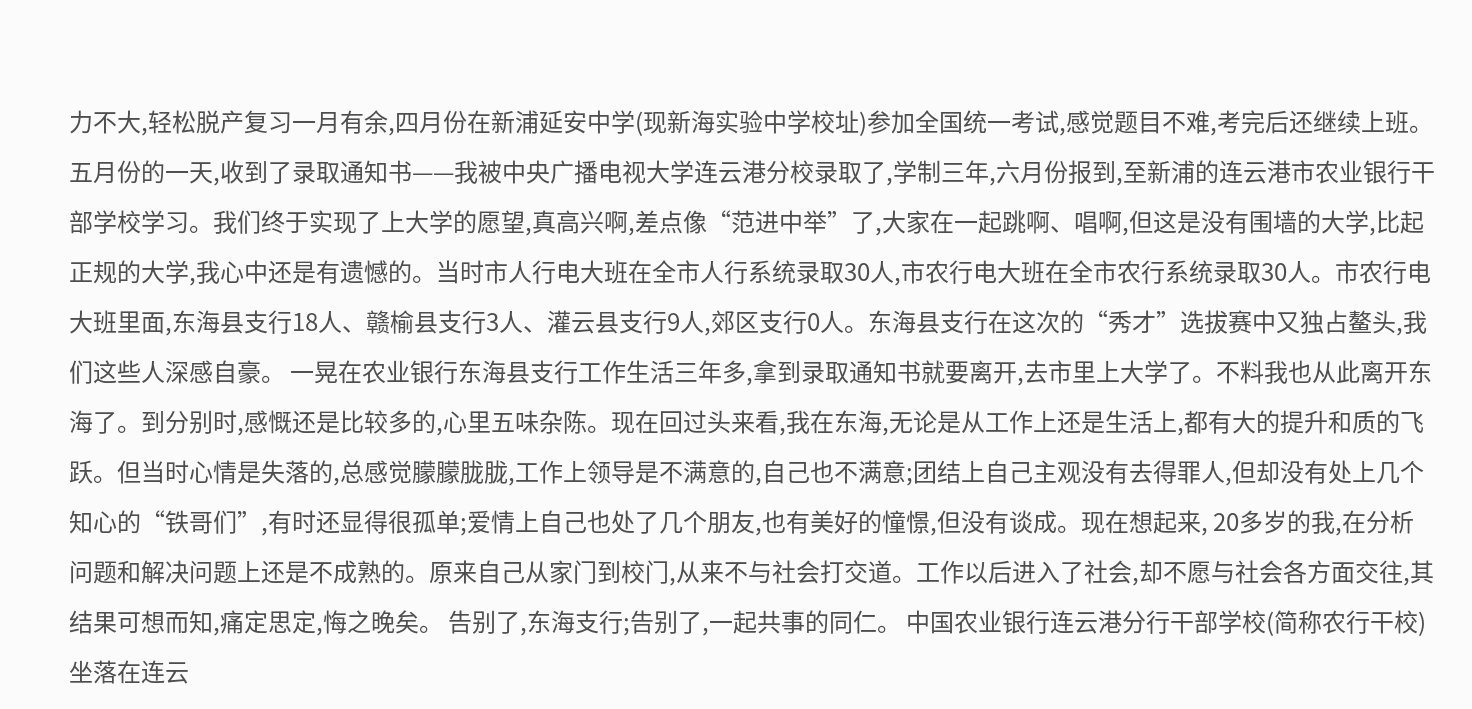力不大,轻松脱产复习一月有余,四月份在新浦延安中学(现新海实验中学校址)参加全国统一考试,感觉题目不难,考完后还继续上班。五月份的一天,收到了录取通知书——我被中央广播电视大学连云港分校录取了,学制三年,六月份报到,至新浦的连云港市农业银行干部学校学习。我们终于实现了上大学的愿望,真高兴啊,差点像“范进中举”了,大家在一起跳啊、唱啊,但这是没有围墙的大学,比起正规的大学,我心中还是有遗憾的。当时市人行电大班在全市人行系统录取30人,市农行电大班在全市农行系统录取30人。市农行电大班里面,东海县支行18人、赣榆县支行3人、灌云县支行9人,郊区支行0人。东海县支行在这次的“秀才”选拔赛中又独占鳌头,我们这些人深感自豪。 一晃在农业银行东海县支行工作生活三年多,拿到录取通知书就要离开,去市里上大学了。不料我也从此离开东海了。到分别时,感慨还是比较多的,心里五味杂陈。现在回过头来看,我在东海,无论是从工作上还是生活上,都有大的提升和质的飞跃。但当时心情是失落的,总感觉朦朦胧胧,工作上领导是不满意的,自己也不满意;团结上自己主观没有去得罪人,但却没有处上几个知心的“铁哥们”,有时还显得很孤单;爱情上自己也处了几个朋友,也有美好的憧憬,但没有谈成。现在想起来, 20多岁的我,在分析问题和解决问题上还是不成熟的。原来自己从家门到校门,从来不与社会打交道。工作以后进入了社会,却不愿与社会各方面交往,其结果可想而知,痛定思定,悔之晚矣。 告别了,东海支行;告别了,一起共事的同仁。 中国农业银行连云港分行干部学校(简称农行干校)坐落在连云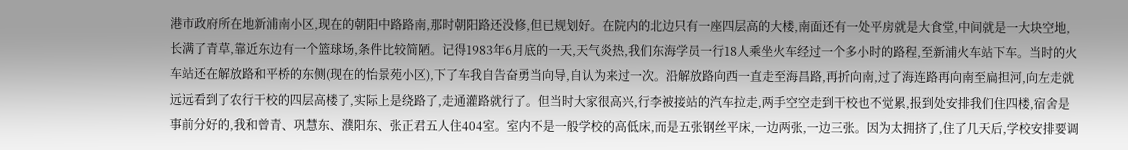港市政府所在地新浦南小区,现在的朝阳中路路南,那时朝阳路还没修,但已规划好。在院内的北边只有一座四层高的大楼,南面还有一处平房就是大食堂,中间就是一大块空地,长满了青草,靠近东边有一个篮球场,条件比较简陋。记得1983年6月底的一天,天气炎热,我们东海学员一行18人乘坐火车经过一个多小时的路程,至新浦火车站下车。当时的火车站还在解放路和平桥的东侧(现在的怡景苑小区),下了车我自告奋勇当向导,自认为来过一次。沿解放路向西一直走至海昌路,再折向南,过了海连路再向南至扁担河,向左走就远远看到了农行干校的四层高楼了,实际上是绕路了,走通灌路就行了。但当时大家很高兴,行李被接站的汽车拉走,两手空空走到干校也不觉累,报到处安排我们住四楼,宿舍是事前分好的,我和曾青、巩慧东、濮阳东、张正君五人住404室。室内不是一般学校的高低床,而是五张钢丝平床,一边两张,一边三张。因为太拥挤了,住了几天后,学校安排要调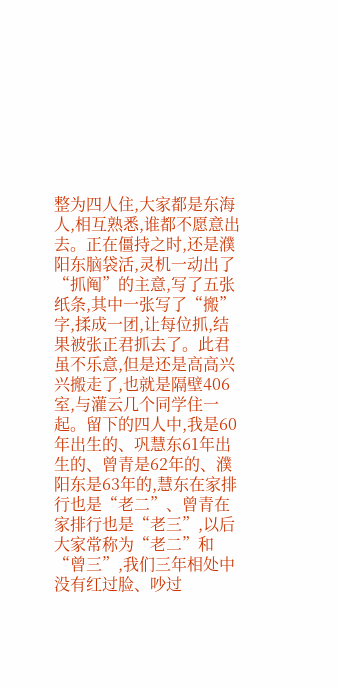整为四人住,大家都是东海人,相互熟悉,谁都不愿意出去。正在僵持之时,还是濮阳东脑袋活,灵机一动出了“抓阄”的主意,写了五张纸条,其中一张写了“搬”字,揉成一团,让每位抓,结果被张正君抓去了。此君虽不乐意,但是还是高高兴兴搬走了,也就是隔壁406室,与灌云几个同学住一起。留下的四人中,我是60年出生的、巩慧东61年出生的、曾青是62年的、濮阳东是63年的,慧东在家排行也是“老二”、曾青在家排行也是“老三”,以后大家常称为“老二”和“曾三”,我们三年相处中没有红过脸、吵过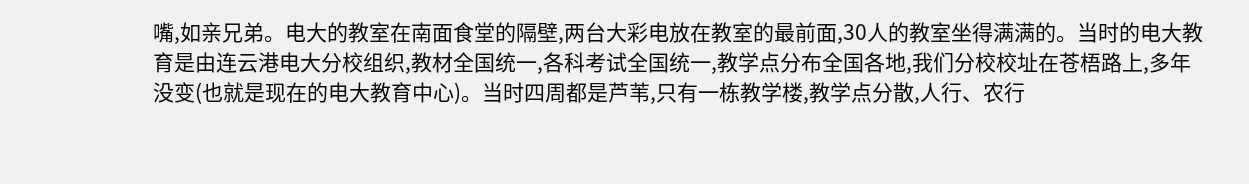嘴,如亲兄弟。电大的教室在南面食堂的隔壁,两台大彩电放在教室的最前面,30人的教室坐得满满的。当时的电大教育是由连云港电大分校组织,教材全国统一,各科考试全国统一,教学点分布全国各地,我们分校校址在苍梧路上,多年没变(也就是现在的电大教育中心)。当时四周都是芦苇,只有一栋教学楼,教学点分散,人行、农行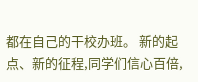都在自己的干校办班。 新的起点、新的征程,同学们信心百倍,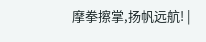摩拳擦掌,扬帆远航! |